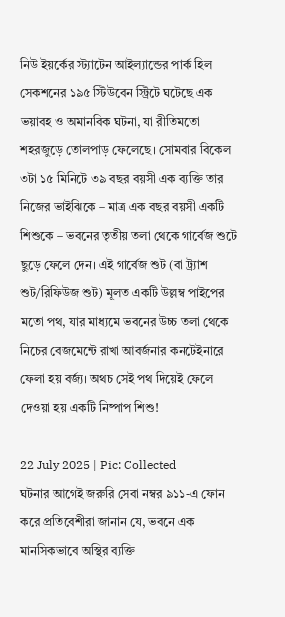নিউ ইয়র্কের স্ট্যাটেন আইল্যান্ডের পার্ক হিল সেকশনের ১৯৫ স্টিউবেন স্ট্রিটে ঘটেছে এক ভয়াবহ ও অমানবিক ঘটনা, যা রীতিমতো শহরজুড়ে তোলপাড় ফেলেছে। সোমবার বিকেল ৩টা ১৫ মিনিটে ৩৯ বছর বয়সী এক ব্যক্তি তার নিজের ভাইঝিকে – মাত্র এক বছর বয়সী একটি শিশুকে – ভবনের তৃতীয় তলা থেকে গার্বেজ শুটে ছুড়ে ফেলে দেন। এই গার্বেজ শুট (বা ট্র্যাশ শুট/রিফিউজ শুট) মূলত একটি উল্লম্ব পাইপের মতো পথ, যার মাধ্যমে ভবনের উচ্চ তলা থেকে নিচের বেজমেন্টে রাখা আবর্জনার কনটেইনারে ফেলা হয় বর্জ্য। অথচ সেই পথ দিয়েই ফেলে দেওয়া হয় একটি নিষ্পাপ শিশু!

22 July 2025 | Pic: Collected
ঘটনার আগেই জরুরি সেবা নম্বর ৯১১-এ ফোন করে প্রতিবেশীরা জানান যে, ভবনে এক মানসিকভাবে অস্থির ব্যক্তি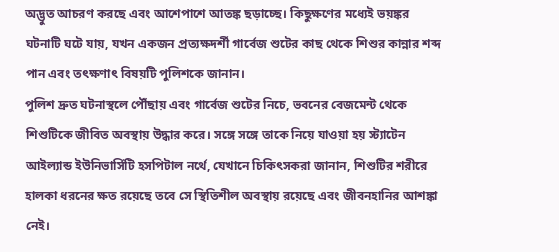অদ্ভুত আচরণ করছে এবং আশেপাশে আতঙ্ক ছড়াচ্ছে। কিছুক্ষণের মধ্যেই ভয়ঙ্কর ঘটনাটি ঘটে যায়, যখন একজন প্রত্যক্ষদর্শী গার্বেজ শুটের কাছ থেকে শিশুর কান্নার শব্দ পান এবং তৎক্ষণাৎ বিষয়টি পুলিশকে জানান।
পুলিশ দ্রুত ঘটনাস্থলে পৌঁছায় এবং গার্বেজ শুটের নিচে, ভবনের বেজমেন্ট থেকে শিশুটিকে জীবিত অবস্থায় উদ্ধার করে। সঙ্গে সঙ্গে তাকে নিয়ে যাওয়া হয় স্ট্যাটেন আইল্যান্ড ইউনিভার্সিটি হসপিটাল নর্থে, যেখানে চিকিৎসকরা জানান, শিশুটির শরীরে হালকা ধরনের ক্ষত রয়েছে তবে সে স্থিতিশীল অবস্থায় রয়েছে এবং জীবনহানির আশঙ্কা নেই।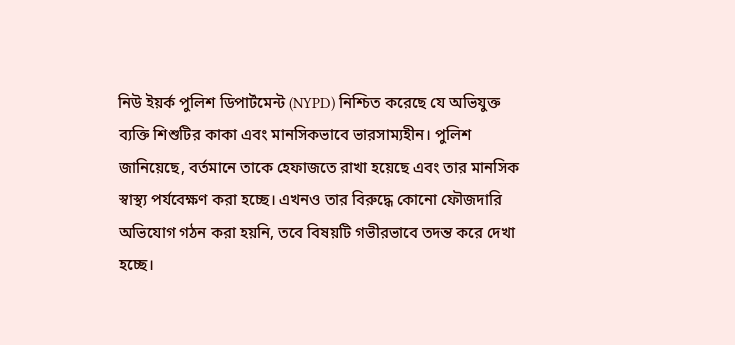নিউ ইয়র্ক পুলিশ ডিপার্টমেন্ট (NYPD) নিশ্চিত করেছে যে অভিযুক্ত ব্যক্তি শিশুটির কাকা এবং মানসিকভাবে ভারসাম্যহীন। পুলিশ জানিয়েছে, বর্তমানে তাকে হেফাজতে রাখা হয়েছে এবং তার মানসিক স্বাস্থ্য পর্যবেক্ষণ করা হচ্ছে। এখনও তার বিরুদ্ধে কোনো ফৌজদারি অভিযোগ গঠন করা হয়নি, তবে বিষয়টি গভীরভাবে তদন্ত করে দেখা হচ্ছে।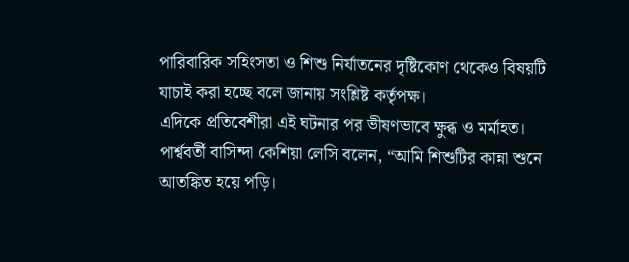পারিবারিক সহিংসতা ও শিশু নির্যাতনের দৃষ্টিকোণ থেকেও বিষয়টি যাচাই করা হচ্ছে বলে জানায় সংশ্লিষ্ট কর্তৃপক্ষ।
এদিকে প্রতিবেশীরা এই ঘটনার পর ভীষণভাবে ক্ষুব্ধ ও মর্মাহত। পার্শ্ববর্তী বাসিন্দা কেশিয়া লেসি বলেন, “আমি শিশুটির কান্না শুনে আতঙ্কিত হয়ে পড়ি।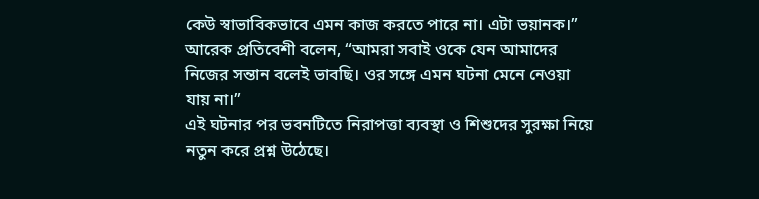কেউ স্বাভাবিকভাবে এমন কাজ করতে পারে না। এটা ভয়ানক।” আরেক প্রতিবেশী বলেন, “আমরা সবাই ওকে যেন আমাদের নিজের সন্তান বলেই ভাবছি। ওর সঙ্গে এমন ঘটনা মেনে নেওয়া যায় না।”
এই ঘটনার পর ভবনটিতে নিরাপত্তা ব্যবস্থা ও শিশুদের সুরক্ষা নিয়ে নতুন করে প্রশ্ন উঠেছে।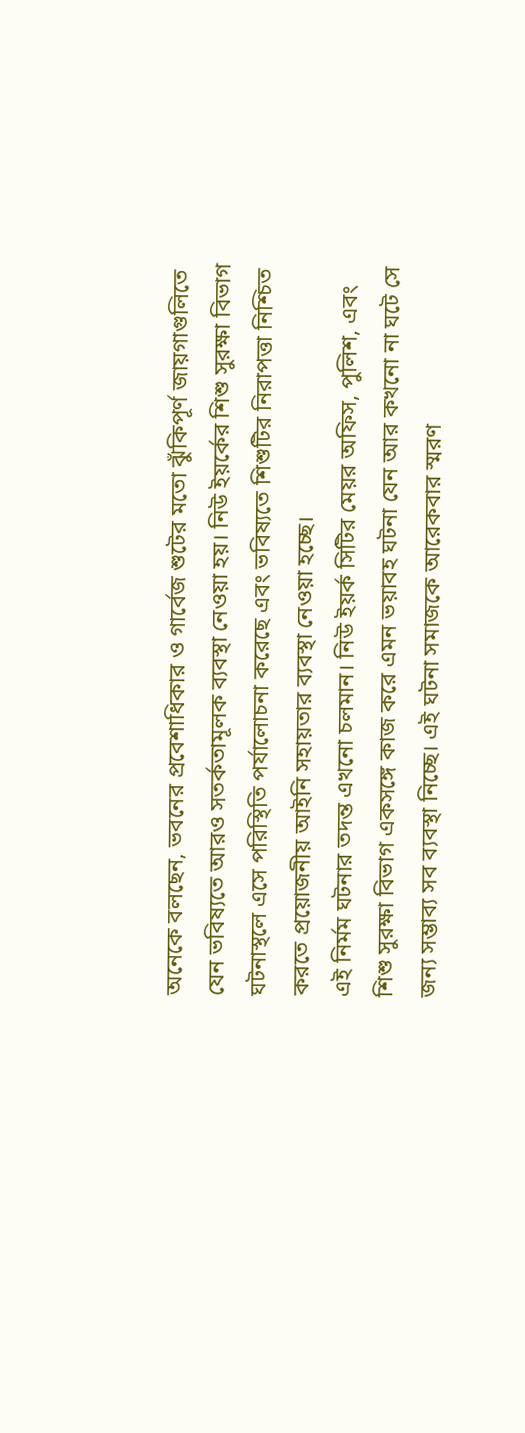অনেকে বলছেন, ভবনের প্রবেশাধিকার ও গার্বেজ শুটের মতো ঝুঁকিপূর্ণ জায়গাগুলিতে যেন ভবিষ্যতে আরও সতর্কতামূলক ব্যবস্থা নেওয়া হয়। নিউ ইয়র্কের শিশু সুরক্ষা বিভাগ ঘটনাস্থলে এসে পরিস্থিতি পর্যালোচনা করেছে এবং ভবিষ্যতে শিশুটির নিরাপত্তা নিশ্চিত করতে প্রয়োজনীয় আইনি সহায়তার ব্যবস্থা নেওয়া হচ্ছে।
এই নির্মম ঘটনার তদন্ত এখনো চলমান। নিউ ইয়র্ক সিটির মেয়র অফিস, পুলিশ, এবং শিশু সুরক্ষা বিভাগ একসঙ্গে কাজ করে এমন ভয়াবহ ঘটনা যেন আর কখনো না ঘটে সে জন্য সম্ভাব্য সব ব্যবস্থা নিচ্ছে। এই ঘটনা সমাজকে আরেকবার স্মরণ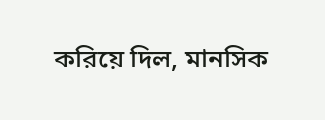করিয়ে দিল, মানসিক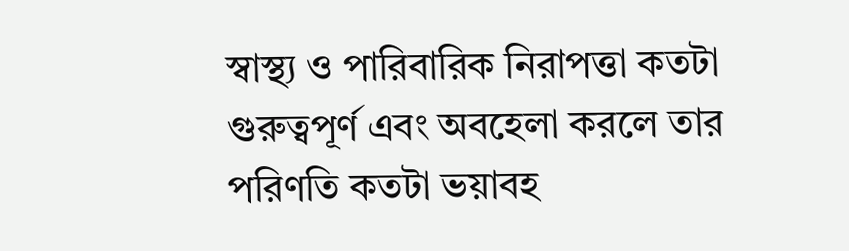স্বাস্থ্য ও পারিবারিক নিরাপত্তা কতটা গুরুত্বপূর্ণ এবং অবহেলা করলে তার পরিণতি কতটা ভয়াবহ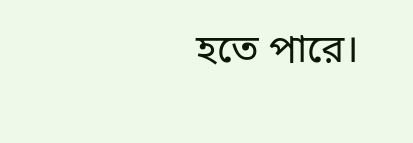হতে পারে।